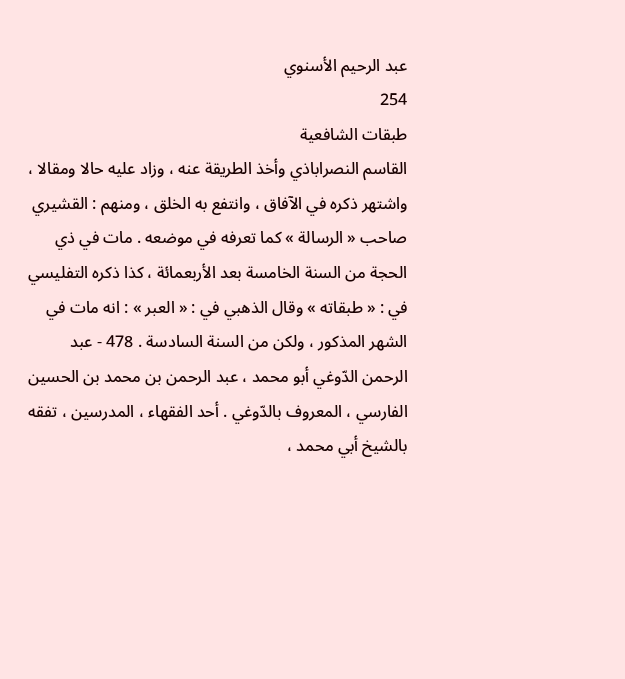عبد الرحيم الأسنوي
254
طبقات الشافعية
القاسم النصراباذي وأخذ الطريقة عنه ، وزاد عليه حالا ومقالا ، واشتهر ذكره في الآفاق ، وانتفع به الخلق ، ومنهم : القشيري صاحب « الرسالة » كما تعرفه في موضعه . مات في ذي الحجة من السنة الخامسة بعد الأربعمائة ، كذا ذكره التفليسي في : « طبقاته » وقال الذهبي في : « العبر » : انه مات في الشهر المذكور ، ولكن من السنة السادسة . 478 - عبد الرحمن الدّوغي أبو محمد ، عبد الرحمن بن محمد بن الحسين الفارسي ، المعروف بالدّوغي . أحد الفقهاء ، المدرسين ، تفقه بالشيخ أبي محمد ،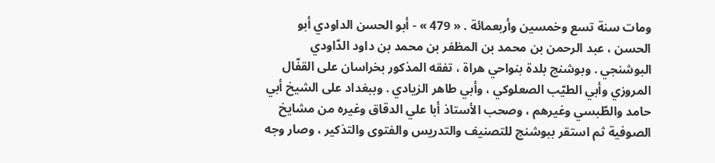ومات سنة تسع وخمسين وأربعمائة . « 479 » - أبو الحسن الداودي أبو الحسن ، عبد الرحمن بن محمد بن المظفر بن محمد بن داود الدّاودي البوشنجي . وبوشنج بلدة بنواحي هراة ، تفقه المذكور بخراسان على القفّال المروزي وأبي الطيّب الصعلوكي ، وأبي طاهر الزيادي . وببغداد على الشيخ أبي حامد والطّبسي وغيرهم ، وصحب الأستاذ أبا علي الدقاق وغيره من مشايخ الصوفية ثم استقر ببوشنج للتصنيف والتدريس والفتوى والتذكير ، وصار وجه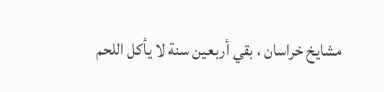مشايخ خراسان ، بقي أربعين سنة لا يأكل اللحم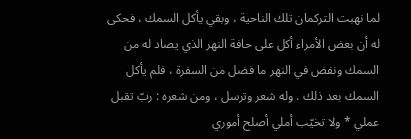لما نهبت التركمان تلك الناحية ، وبقي يأكل السمك ، فحكى له أن بعض الأمراء أكل على حافة النهر الذي يصاد له من السمك ونفض في النهر ما فضل من السفرة ، فلم يأكل السمك بعد ذلك . وله شعر وترسل ، ومن شعره : ربّ تقبل عملي * ولا تخيّب أملي أصلح أموري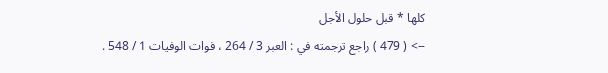كلها * قبل حلول الأجل
--> ( 479 ) راجع ترجمته في : العبر 3 / 264 ، فوات الوفيات 1 / 548 .